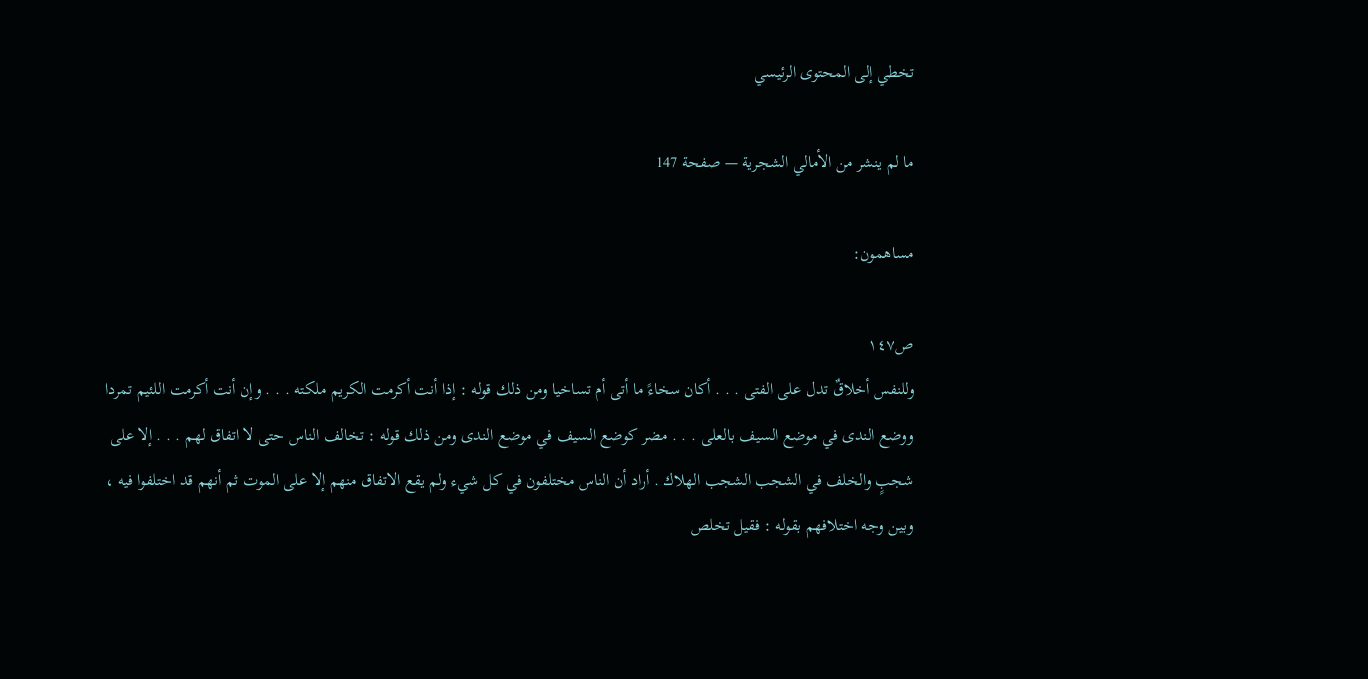تخطي إلى المحتوى الرئيسي

ما لم ينشر من الأمالي الشجرية — صفحة 147

مساهمون:

ص١٤٧
وللنفس أخلاقٌ تدل على الفتى . . . أكان سخاءً ما أتى أم تساخيا ومن ذلك قوله : إذا أنت أكرمت الكريم ملكته . . . وإن أنت أكرمت اللئيم تمردا ووضع الندى في موضع السيف بالعلى . . . مضر كوضع السيف في موضع الندى ومن ذلك قوله : تخالف الناس حتى لا اتفاق لهم . . . إلا على شجبٍ والخلف في الشجب الشجب الهلاك . أراد أن الناس مختلفون في كل شيء ولم يقع الاتفاق منهم إلا على الموت ثم أنهم قد اختلفوا فيه ، وبين وجه اختلافهم بقوله : فقيل تخلص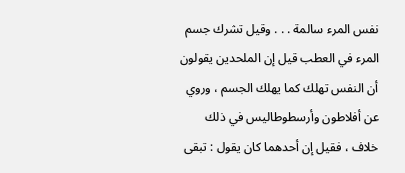نفس المرء سالمة . . . وقيل تشرك جسم المرء في العطب قيل إن الملحدين يقولون أن النفس تهلك كما يهلك الجسم ، وروي عن أفلاطون وأرسطوطاليس في ذلك خلاف ، فقيل إن أحدهما كان يقول : تبقى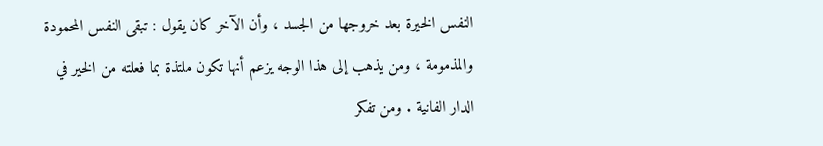النفس الخيرة بعد خروجها من الجسد ، وأن الآخر كان يقول : تبقى النفس المحمودة والمذمومة ، ومن يذهب إلى هذا الوجه يزعم أنها تكون ملتذة بما فعلته من الخير في الدار الفانية . ومن تفكر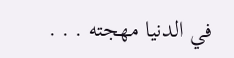في الدنيا مهجته . . .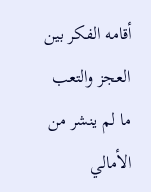أقامه الفكر بين العجز والتعب
ما لم ينشر من الأمالي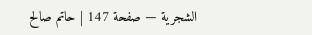الشجرية — صفحة 147 | حاتم صالح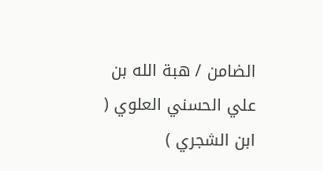الضامن / هبة الله بن علي الحسني العلوي ( ابن الشجري )